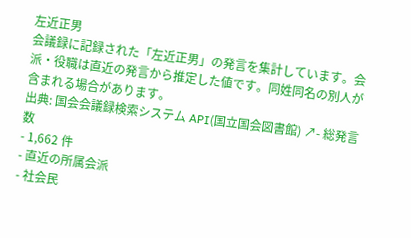左近正男
会議録に記録された「左近正男」の発言を集計しています。会派・役職は直近の発言から推定した値です。同姓同名の別人が含まれる場合があります。
出典: 国会会議録検索システム API(国立国会図書館) ↗- 総発言数
- 1,662 件
- 直近の所属会派
- 社会民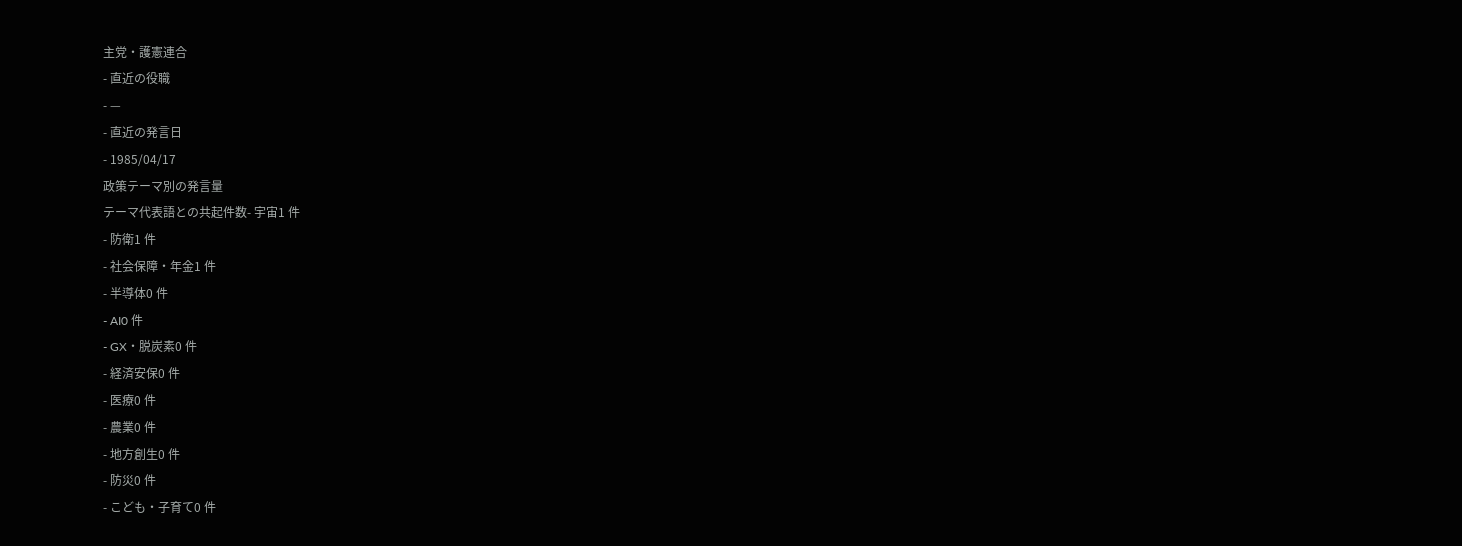主党・護憲連合
- 直近の役職
- —
- 直近の発言日
- 1985/04/17
政策テーマ別の発言量
テーマ代表語との共起件数- 宇宙1 件
- 防衛1 件
- 社会保障・年金1 件
- 半導体0 件
- AI0 件
- GX・脱炭素0 件
- 経済安保0 件
- 医療0 件
- 農業0 件
- 地方創生0 件
- 防災0 件
- こども・子育て0 件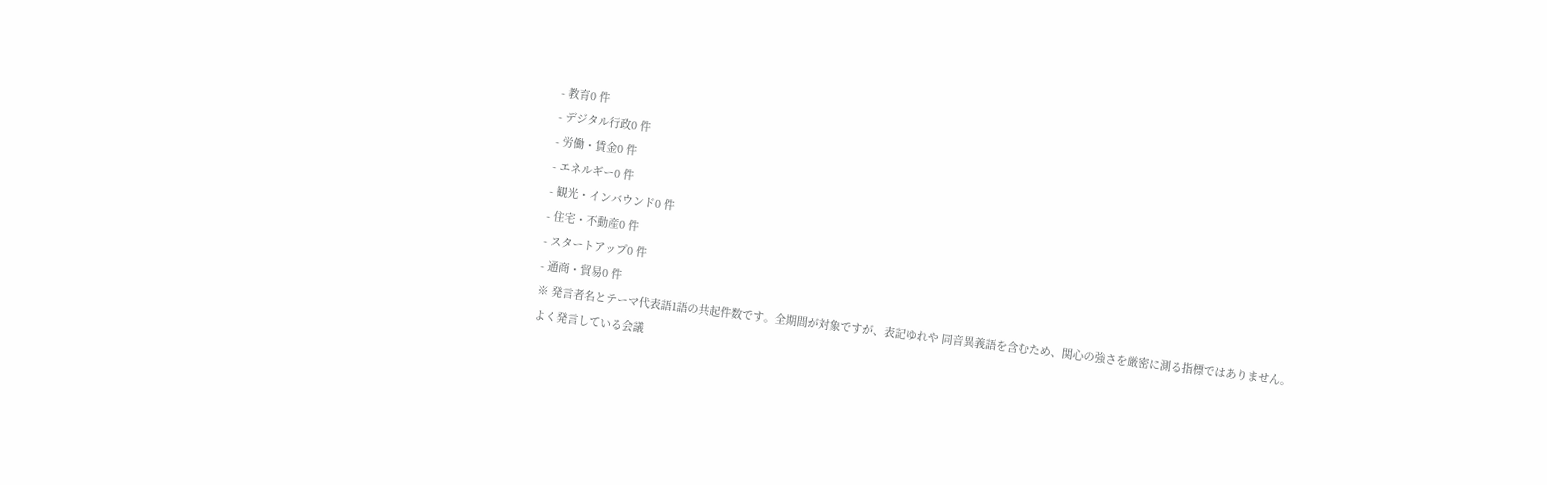- 教育0 件
- デジタル行政0 件
- 労働・賃金0 件
- エネルギー0 件
- 観光・インバウンド0 件
- 住宅・不動産0 件
- スタートアップ0 件
- 通商・貿易0 件
※ 発言者名とテーマ代表語1語の共起件数です。全期間が対象ですが、表記ゆれや 同音異義語を含むため、関心の強さを厳密に測る指標ではありません。
よく発言している会議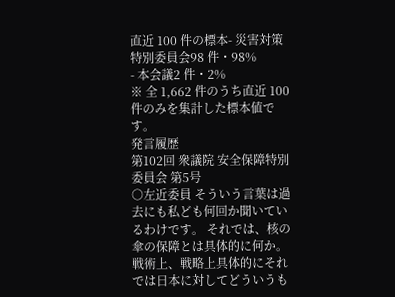直近 100 件の標本- 災害対策特別委員会98 件・98%
- 本会議2 件・2%
※ 全 1,662 件のうち直近 100 件のみを集計した標本値です。
発言履歴
第102回 衆議院 安全保障特別委員会 第5号
○左近委員 そういう言葉は過去にも私ども何回か聞いているわけです。 それでは、核の傘の保障とは具体的に何か。戦術上、戦略上具体的にそれでは日本に対してどういうも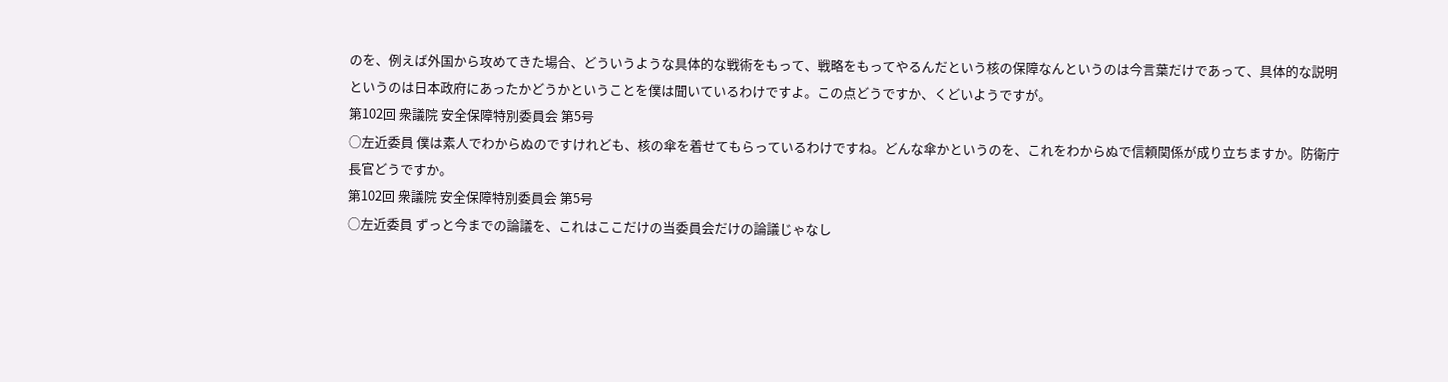のを、例えば外国から攻めてきた場合、どういうような具体的な戦術をもって、戦略をもってやるんだという核の保障なんというのは今言葉だけであって、具体的な説明というのは日本政府にあったかどうかということを僕は聞いているわけですよ。この点どうですか、くどいようですが。
第102回 衆議院 安全保障特別委員会 第5号
○左近委員 僕は素人でわからぬのですけれども、核の傘を着せてもらっているわけですね。どんな傘かというのを、これをわからぬで信頼関係が成り立ちますか。防衛庁長官どうですか。
第102回 衆議院 安全保障特別委員会 第5号
○左近委員 ずっと今までの論議を、これはここだけの当委員会だけの論議じゃなし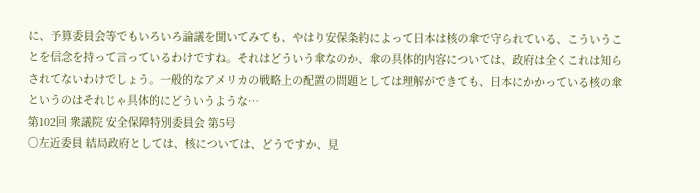に、予算委員会等でもいろいろ論議を聞いてみても、やはり安保条約によって日本は核の傘で守られている、こういうことを信念を持って言っているわけですね。それはどういう傘なのか、傘の具体的内容については、政府は全くこれは知らされてないわけでしょう。一般的なアメリカの戦略上の配置の問題としては理解ができても、日本にかかっている核の傘というのはそれじゃ具体的にどういうような…
第102回 衆議院 安全保障特別委員会 第5号
○左近委員 結局政府としては、核については、どうですか、見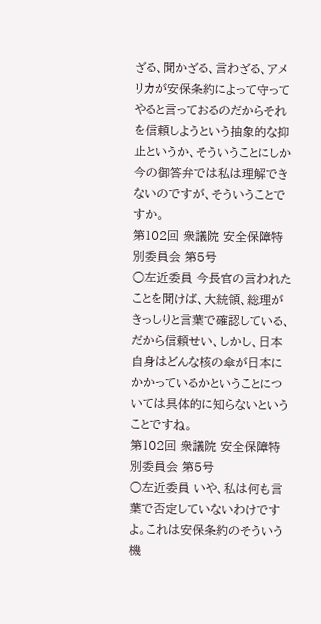ざる、聞かざる、言わざる、アメリカが安保条約によって守ってやると言っておるのだからそれを信頼しようという抽象的な抑止というか、そういうことにしか今の御答弁では私は理解できないのですが、そういうことですか。
第102回 衆議院 安全保障特別委員会 第5号
○左近委員 今長官の言われたことを聞けば、大統領、総理がきっしりと言葉で確認している、だから信頼せい、しかし、日本自身はどんな核の傘が日本にかかっているかということについては具体的に知らないということですね。
第102回 衆議院 安全保障特別委員会 第5号
○左近委員 いや、私は何も言葉で否定していないわけですよ。これは安保条約のそういう機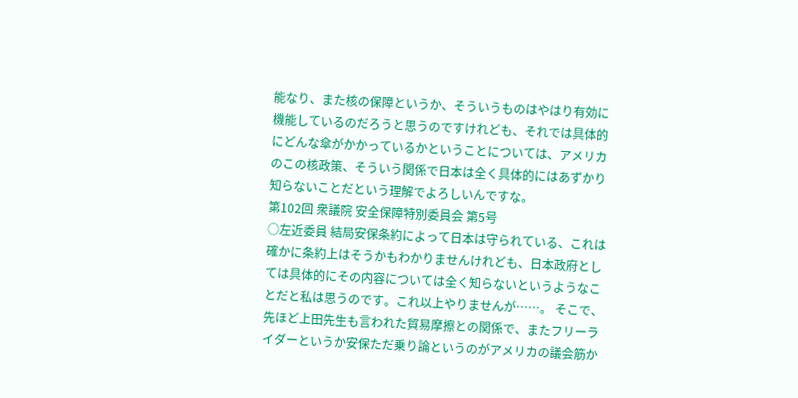能なり、また核の保障というか、そういうものはやはり有効に機能しているのだろうと思うのですけれども、それでは具体的にどんな傘がかかっているかということについては、アメリカのこの核政策、そういう関係で日本は全く具体的にはあずかり知らないことだという理解でよろしいんですな。
第102回 衆議院 安全保障特別委員会 第5号
○左近委員 結局安保条約によって日本は守られている、これは確かに条約上はそうかもわかりませんけれども、日本政府としては具体的にその内容については全く知らないというようなことだと私は思うのです。これ以上やりませんが……。 そこで、先ほど上田先生も言われた貿易摩擦との関係で、またフリーライダーというか安保ただ乗り論というのがアメリカの議会筋か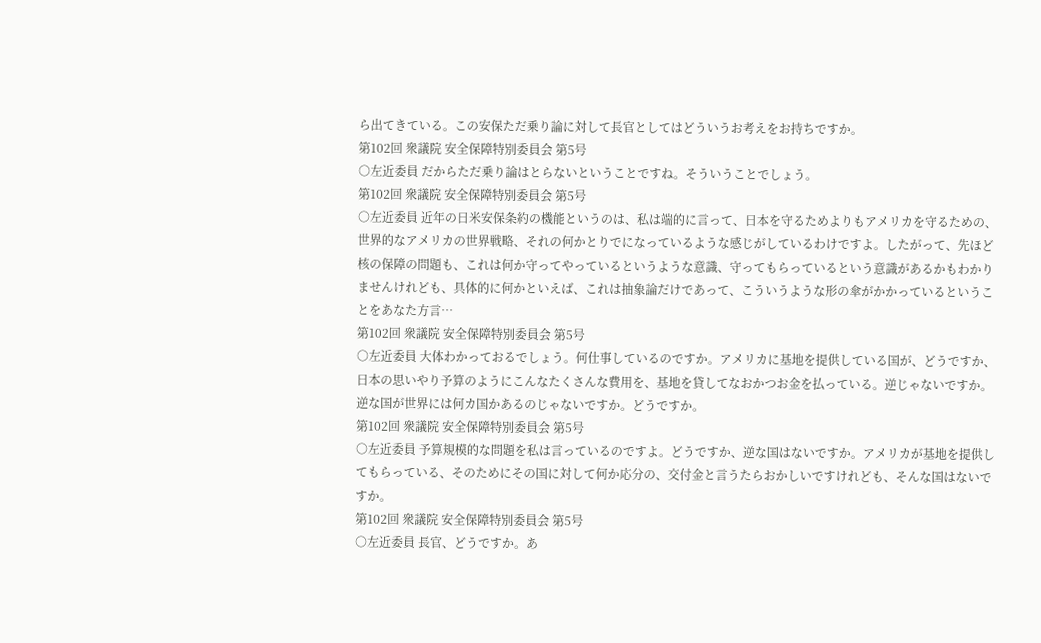ら出てきている。この安保ただ乗り論に対して長官としてはどういうお考えをお持ちですか。
第102回 衆議院 安全保障特別委員会 第5号
○左近委員 だからただ乗り論はとらないということですね。そういうことでしょう。
第102回 衆議院 安全保障特別委員会 第5号
○左近委員 近年の日米安保条約の機能というのは、私は端的に言って、日本を守るためよりもアメリカを守るための、世界的なアメリカの世界戦略、それの何かとりでになっているような感じがしているわけですよ。したがって、先ほど核の保障の問題も、これは何か守ってやっているというような意識、守ってもらっているという意識があるかもわかりませんけれども、具体的に何かといえば、これは抽象論だけであって、こういうような形の傘がかかっているということをあなた方言…
第102回 衆議院 安全保障特別委員会 第5号
○左近委員 大体わかっておるでしょう。何仕事しているのですか。アメリカに基地を提供している国が、どうですか、日本の思いやり予算のようにこんなたくさんな費用を、基地を貸してなおかつお金を払っている。逆じゃないですか。逆な国が世界には何カ国かあるのじゃないですか。どうですか。
第102回 衆議院 安全保障特別委員会 第5号
○左近委員 予算規模的な問題を私は言っているのですよ。どうですか、逆な国はないですか。アメリカが基地を提供してもらっている、そのためにその国に対して何か応分の、交付金と言うたらおかしいですけれども、そんな国はないですか。
第102回 衆議院 安全保障特別委員会 第5号
○左近委員 長官、どうですか。あ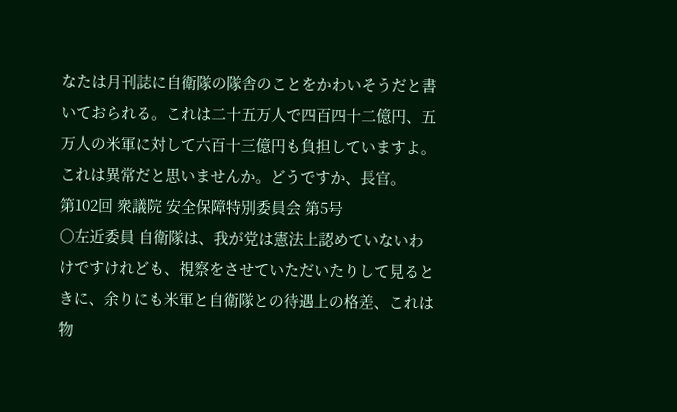なたは月刊誌に自衛隊の隊舎のことをかわいそうだと書いておられる。これは二十五万人で四百四十二億円、五万人の米軍に対して六百十三億円も負担していますよ。これは異常だと思いませんか。どうですか、長官。
第102回 衆議院 安全保障特別委員会 第5号
○左近委員 自衛隊は、我が党は憲法上認めていないわけですけれども、視察をさせていただいたりして見るときに、余りにも米軍と自衛隊との待遇上の格差、これは物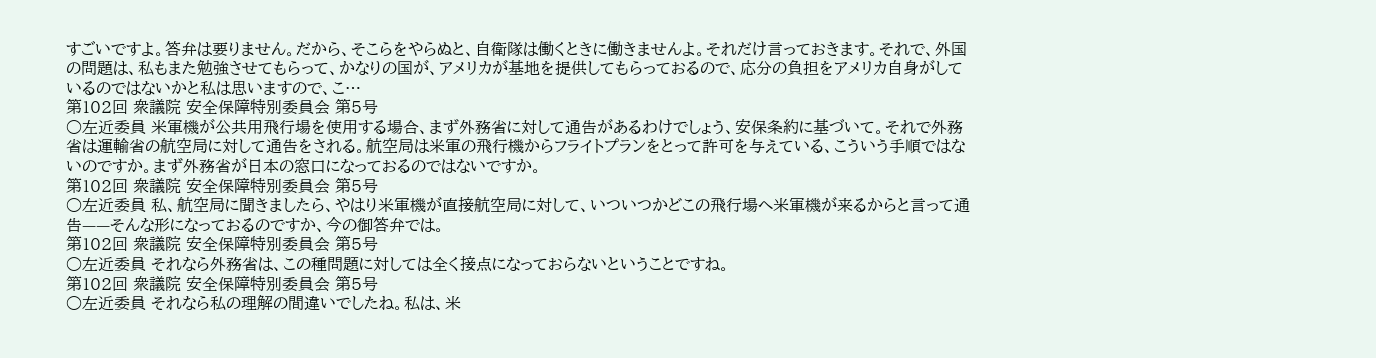すごいですよ。答弁は要りません。だから、そこらをやらぬと、自衛隊は働くときに働きませんよ。それだけ言っておきます。それで、外国の問題は、私もまた勉強させてもらって、かなりの国が、アメリカが基地を提供してもらっておるので、応分の負担をアメリカ自身がしているのではないかと私は思いますので、こ…
第102回 衆議院 安全保障特別委員会 第5号
○左近委員 米軍機が公共用飛行場を使用する場合、まず外務省に対して通告があるわけでしょう、安保条約に基づいて。それで外務省は運輸省の航空局に対して通告をされる。航空局は米軍の飛行機からフライトプランをとって許可を与えている、こういう手順ではないのですか。まず外務省が日本の窓口になっておるのではないですか。
第102回 衆議院 安全保障特別委員会 第5号
○左近委員 私、航空局に聞きましたら、やはり米軍機が直接航空局に対して、いついつかどこの飛行場へ米軍機が来るからと言って通告——そんな形になっておるのですか、今の御答弁では。
第102回 衆議院 安全保障特別委員会 第5号
○左近委員 それなら外務省は、この種問題に対しては全く接点になっておらないということですね。
第102回 衆議院 安全保障特別委員会 第5号
○左近委員 それなら私の理解の間違いでしたね。私は、米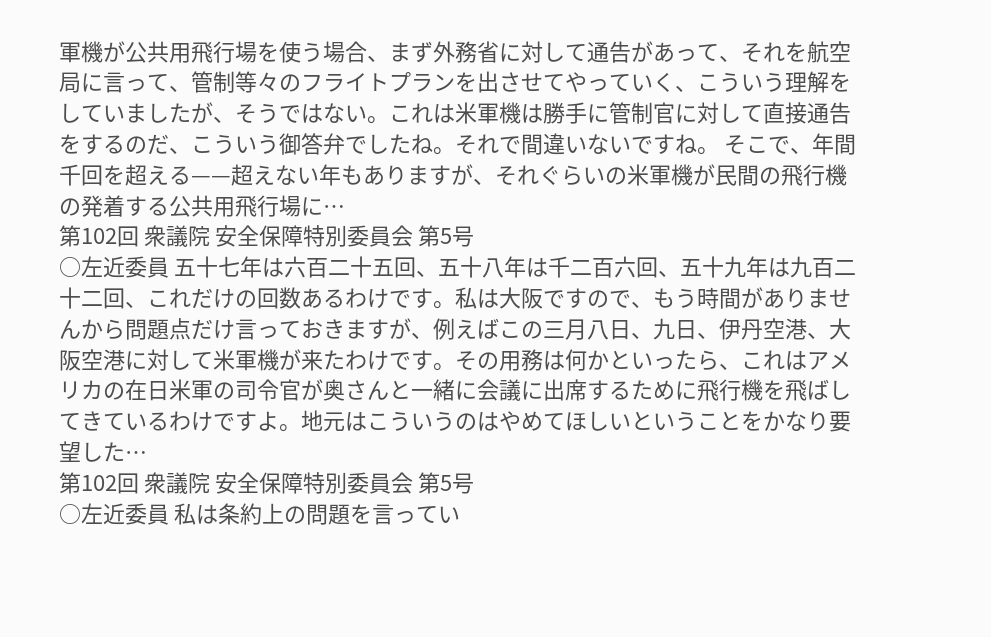軍機が公共用飛行場を使う場合、まず外務省に対して通告があって、それを航空局に言って、管制等々のフライトプランを出させてやっていく、こういう理解をしていましたが、そうではない。これは米軍機は勝手に管制官に対して直接通告をするのだ、こういう御答弁でしたね。それで間違いないですね。 そこで、年間千回を超える——超えない年もありますが、それぐらいの米軍機が民間の飛行機の発着する公共用飛行場に…
第102回 衆議院 安全保障特別委員会 第5号
○左近委員 五十七年は六百二十五回、五十八年は千二百六回、五十九年は九百二十二回、これだけの回数あるわけです。私は大阪ですので、もう時間がありませんから問題点だけ言っておきますが、例えばこの三月八日、九日、伊丹空港、大阪空港に対して米軍機が来たわけです。その用務は何かといったら、これはアメリカの在日米軍の司令官が奥さんと一緒に会議に出席するために飛行機を飛ばしてきているわけですよ。地元はこういうのはやめてほしいということをかなり要望した…
第102回 衆議院 安全保障特別委員会 第5号
○左近委員 私は条約上の問題を言ってい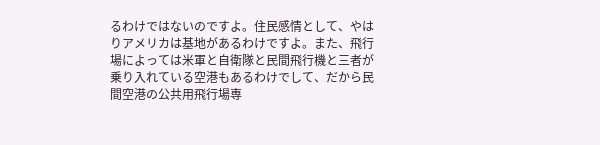るわけではないのですよ。住民感情として、やはりアメリカは基地があるわけですよ。また、飛行場によっては米軍と自衛隊と民間飛行機と三者が乗り入れている空港もあるわけでして、だから民間空港の公共用飛行場専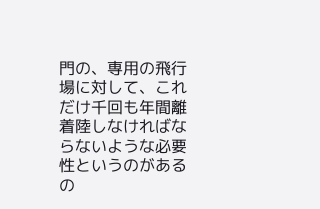門の、専用の飛行場に対して、これだけ千回も年間離着陸しなければならないような必要性というのがあるの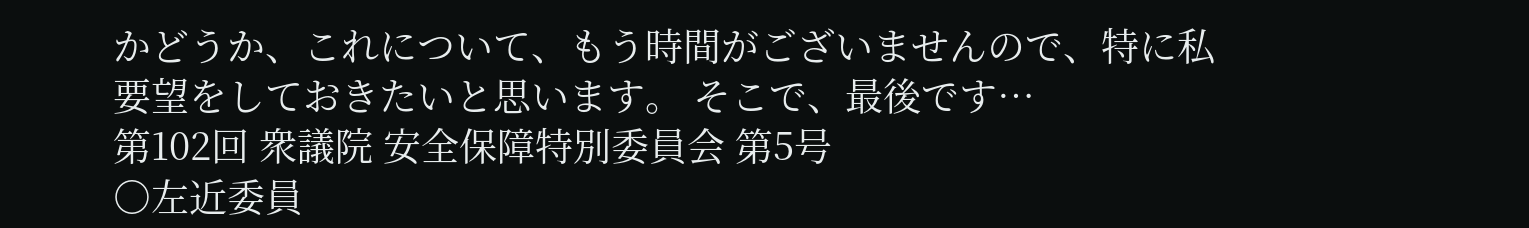かどうか、これについて、もう時間がございませんので、特に私要望をしておきたいと思います。 そこで、最後です…
第102回 衆議院 安全保障特別委員会 第5号
○左近委員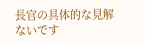長官の具体的な見解ないです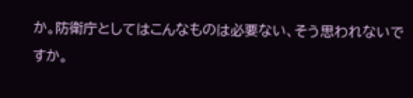か。防衛庁としてはこんなものは必要ない、そう思われないですか。